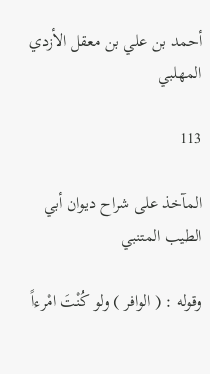أحمد بن علي بن معقل الأزدي المهلبي

113

المآخذ على شراح ديوان أبي الطيب المتنبي

وقوله : ( الوافر ) ولو كُنْتَ امْرءاً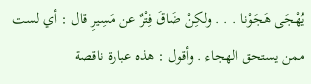يُهْجَى هَجَوْنا . . . ولكِنْ ضَاقَ فِتْرٌ عن مَسِيرِ قال : أي لست ممن يستحق الهجاء . وأقول : هذه عبارة ناقصة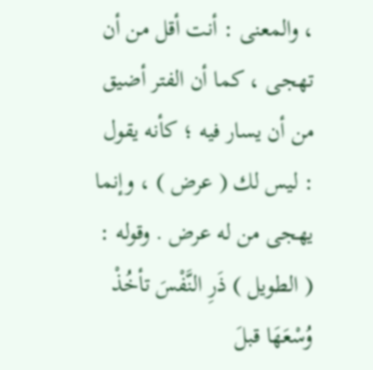، والمعنى : أنت أقل من أن تهجى ، كما أن الفتر أضيق من أن يسار فيه ؛ كأنه يقول : ليس لك ( عرض ) ، وإنما يهجى من له عرض . وقوله : ( الطويل ) ذَرِ النَّفْسَ تأخُذْ وُسْعَهَا قبلَ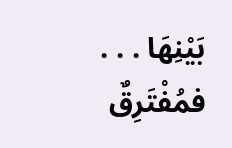بَيْنِهَا . . . فمُفْتَرِقٌ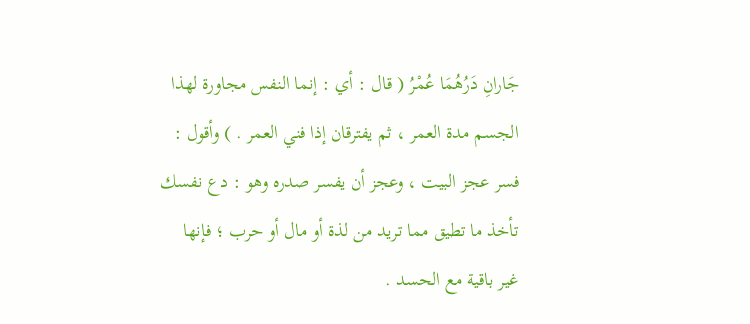جَارانِ دَرُهُمَا عُمْرُ ( قال : أي : إنما النفس مجاورة لهذا الجسم مدة العمر ، ثم يفترقان إذا فني العمر . ) وأقول : فسر عجز البيت ، وعجز أن يفسر صدره وهو : دع نفسك تأخذ ما تطيق مما تريد من لذة أو مال أو حرب ؛ فإنها غير باقية مع الحسد .